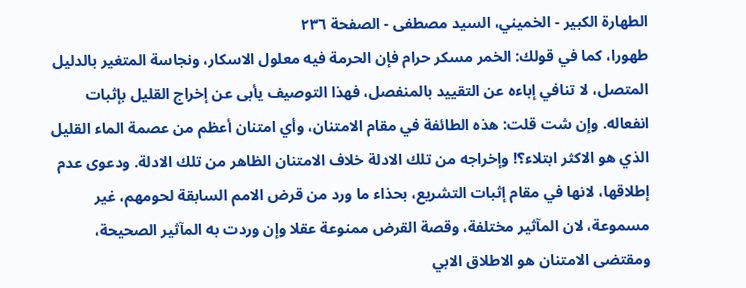الطهارة الكبير - الخميني، السيد مصطفى - الصفحة ٢٣٦
طهورا، كما في قولك: الخمر مسكر حرام فإن الحرمة فيه معلول الاسكار، ونجاسة المتغير بالدليل المتصل، لا تنافي إباءه عن التقييد بالمنفصل، فهذا التوصيف يأبى عن إخراج القليل بإثبات انفعاله. وإن شت قلت: هذه الطائفة في مقام الامتنان، وأي امتنان أعظم من عصمة الماء القليل الذي هو الاكثر ابتلاء؟! وإخراجه من تلك الادلة خلاف الامتنان الظاهر من تلك الادلة. ودعوى عدم إطلاقها، لانها في مقام إثبات التشريع، بحذاء ما ورد من قرض الامم السابقة لحومهم، غير مسموعة، لان المآثير مختلفة، وقصة القرض ممنوعة عقلا وإن وردت به المآثير الصحيحة، ومقتضى الامتنان هو الاطلاق الابي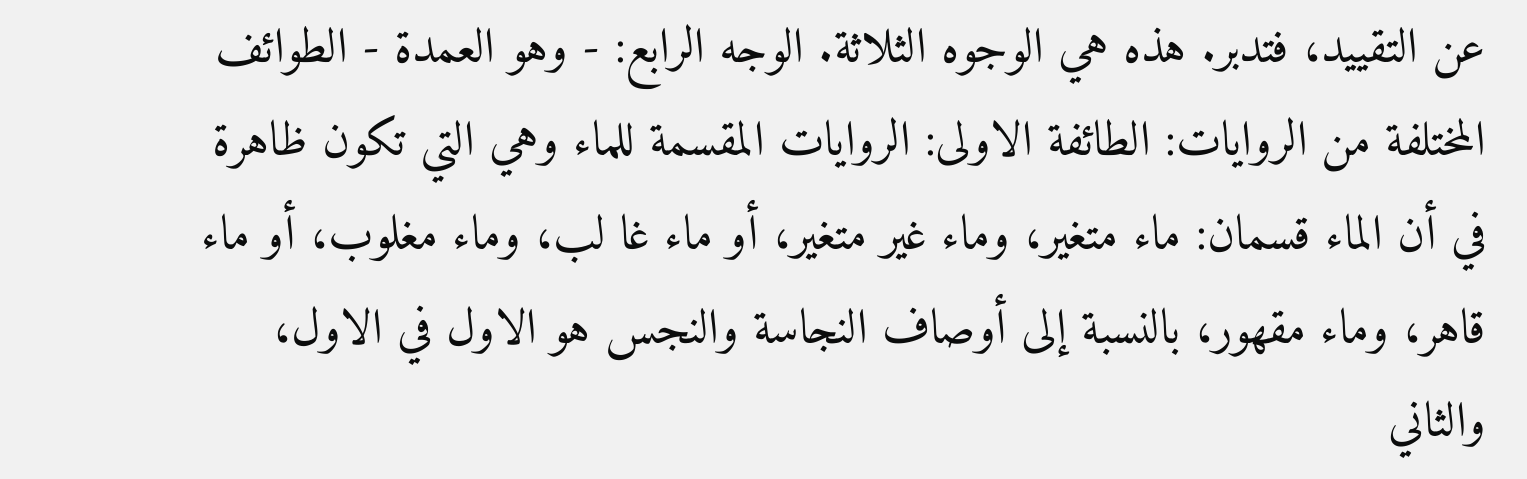عن التقييد، فتدبر. هذه هي الوجوه الثلاثة. الوجه الرابع: - وهو العمدة - الطوائف المختلفة من الروايات: الطائفة الاولى: الروايات المقسمة للماء وهي التي تكون ظاهرة في أن الماء قسمان: ماء متغير، وماء غير متغير، أو ماء غا لب، وماء مغلوب، أو ماء قاهر، وماء مقهور، بالنسبة إلى أوصاف النجاسة والنجس هو الاول في الاول، والثاني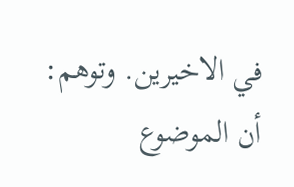في الاخيرين. وتوهم: أن الموضوع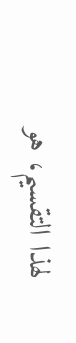لهذا التقسيم، هو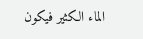الماء الكثير فيكون